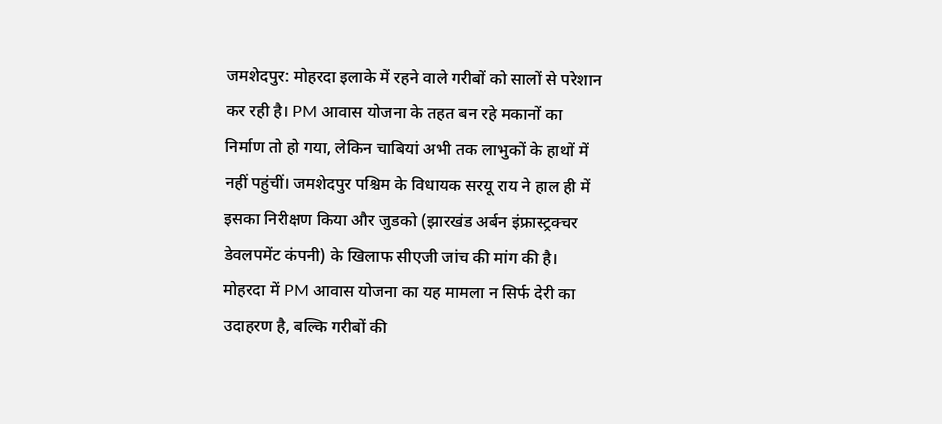जमशेदपुर: मोहरदा इलाके में रहने वाले गरीबों को सालों से परेशान कर रही है। PM आवास योजना के तहत बन रहे मकानों का निर्माण तो हो गया, लेकिन चाबियां अभी तक लाभुकों के हाथों में नहीं पहुंचीं। जमशेदपुर पश्चिम के विधायक सरयू राय ने हाल ही में इसका निरीक्षण किया और जुडको (झारखंड अर्बन इंफ्रास्ट्रक्चर डेवलपमेंट कंपनी) के खिलाफ सीएजी जांच की मांग की है। मोहरदा में PM आवास योजना का यह मामला न सिर्फ देरी का उदाहरण है, बल्कि गरीबों की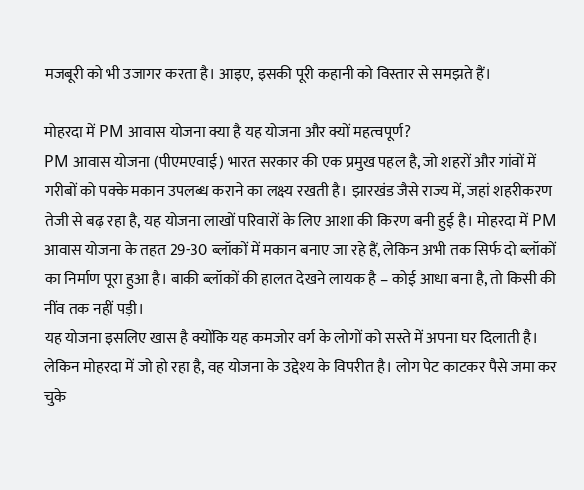मजबूरी को भी उजागर करता है। आइए, इसकी पूरी कहानी को विस्तार से समझते हैं।

मोहरदा में PM आवास योजना क्या है यह योजना और क्यों महत्वपूर्ण?
PM आवास योजना (पीएमएवाई) भारत सरकार की एक प्रमुख पहल है, जो शहरों और गांवों में गरीबों को पक्के मकान उपलब्ध कराने का लक्ष्य रखती है। झारखंड जैसे राज्य में, जहां शहरीकरण तेजी से बढ़ रहा है, यह योजना लाखों परिवारों के लिए आशा की किरण बनी हुई है। मोहरदा में PM आवास योजना के तहत 29-30 ब्लॉकों में मकान बनाए जा रहे हैं, लेकिन अभी तक सिर्फ दो ब्लॉकों का निर्माण पूरा हुआ है। बाकी ब्लॉकों की हालत देखने लायक है – कोई आधा बना है, तो किसी की नींव तक नहीं पड़ी।
यह योजना इसलिए खास है क्योंकि यह कमजोर वर्ग के लोगों को सस्ते में अपना घर दिलाती है। लेकिन मोहरदा में जो हो रहा है, वह योजना के उद्देश्य के विपरीत है। लोग पेट काटकर पैसे जमा कर चुके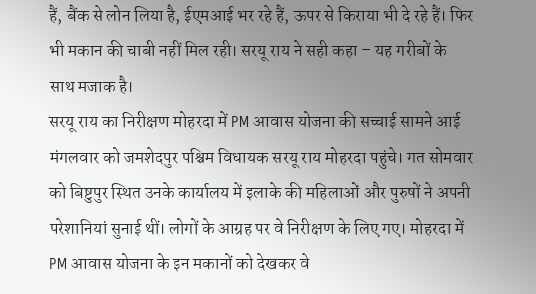हैं, बैंक से लोन लिया है, ईएमआई भर रहे हैं, ऊपर से किराया भी दे रहे हैं। फिर भी मकान की चाबी नहीं मिल रही। सरयू राय ने सही कहा – यह गरीबों के साथ मजाक है।
सरयू राय का निरीक्षण मोहरदा में PM आवास योजना की सच्चाई सामने आई
मंगलवार को जमशेदपुर पश्चिम विधायक सरयू राय मोहरदा पहुंचे। गत सोमवार को बिष्टुपुर स्थित उनके कार्यालय में इलाके की महिलाओं और पुरुषों ने अपनी परेशानियां सुनाई थीं। लोगों के आग्रह पर वे निरीक्षण के लिए गए। मोहरदा में PM आवास योजना के इन मकानों को देखकर वे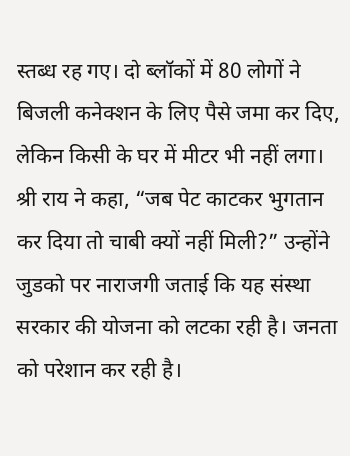स्तब्ध रह गए। दो ब्लॉकों में 80 लोगों ने बिजली कनेक्शन के लिए पैसे जमा कर दिए, लेकिन किसी के घर में मीटर भी नहीं लगा।
श्री राय ने कहा, “जब पेट काटकर भुगतान कर दिया तो चाबी क्यों नहीं मिली?” उन्होंने जुडको पर नाराजगी जताई कि यह संस्था सरकार की योजना को लटका रही है। जनता को परेशान कर रही है।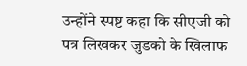उन्होंने स्पष्ट कहा कि सीएजी को पत्र लिखकर जुडको के खिलाफ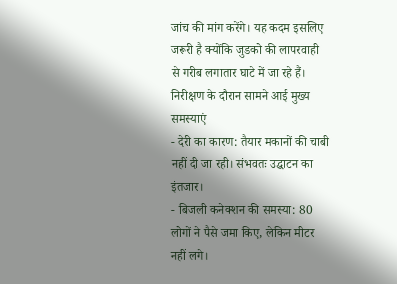जांच की मांग करेंगे। यह कदम इसलिए जरूरी है क्योंकि जुडको की लापरवाही से गरीब लगातार घाटे में जा रहे हैं।
निरीक्षण के दौरान सामने आई मुख्य समस्याएं
- देरी का कारण: तैयार मकानों की चाबी नहीं दी जा रही। संभवतः उद्घाटन का इंतजार।
- बिजली कनेक्शन की समस्या: 80 लोगों ने पैसे जमा किए, लेकिन मीटर नहीं लगे।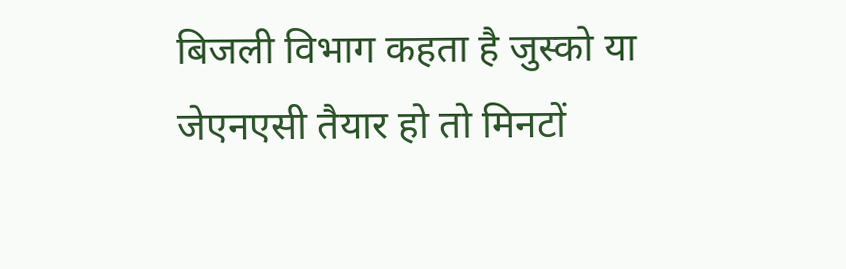बिजली विभाग कहता है जुस्को या जेएनएसी तैयार हो तो मिनटों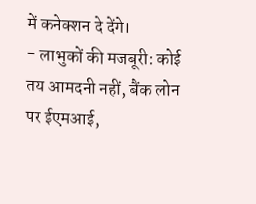में कनेक्शन दे देंगे।
- लाभुकों की मजबूरी: कोई तय आमदनी नहीं, बैंक लोन पर ईएमआई,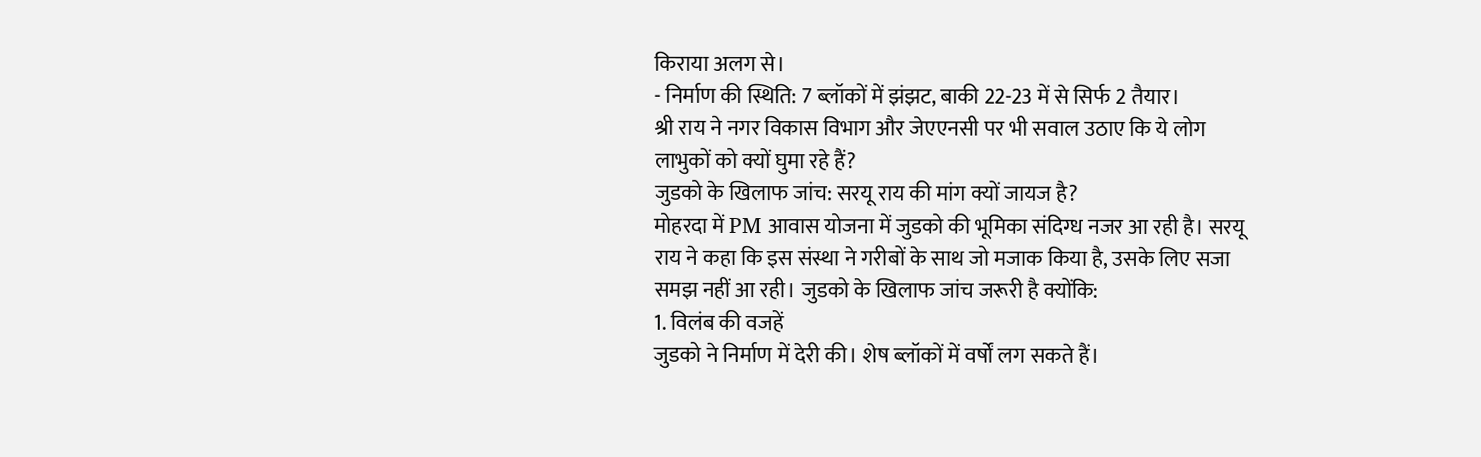किराया अलग से।
- निर्माण की स्थिति: 7 ब्लॉकों में झंझट, बाकी 22-23 में से सिर्फ 2 तैयार।
श्री राय ने नगर विकास विभाग और जेएएनसी पर भी सवाल उठाए कि ये लोग लाभुकों को क्यों घुमा रहे हैं?
जुडको के खिलाफ जांच: सरयू राय की मांग क्यों जायज है?
मोहरदा में PM आवास योजना में जुडको की भूमिका संदिग्ध नजर आ रही है। सरयू राय ने कहा कि इस संस्था ने गरीबों के साथ जो मजाक किया है, उसके लिए सजा समझ नहीं आ रही। जुडको के खिलाफ जांच जरूरी है क्योंकि:
1. विलंब की वजहें
जुडको ने निर्माण में देरी की। शेष ब्लॉकों में वर्षों लग सकते हैं।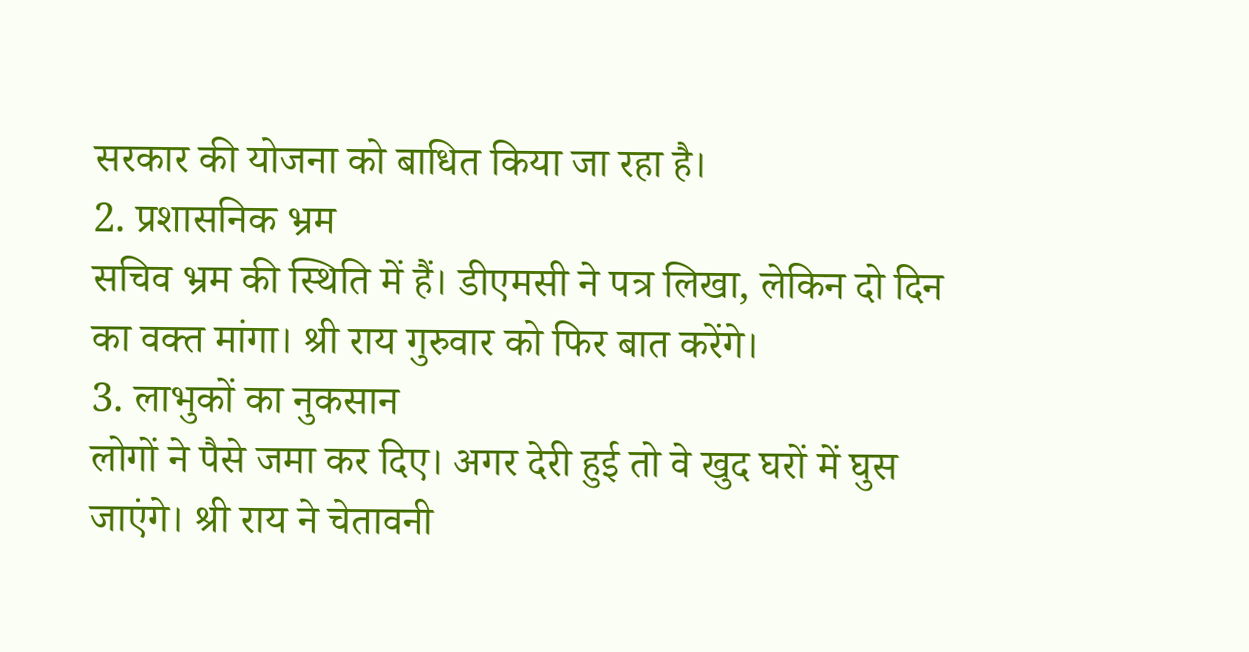सरकार की योजना को बाधित किया जा रहा है।
2. प्रशासनिक भ्रम
सचिव भ्रम की स्थिति में हैं। डीएमसी ने पत्र लिखा, लेकिन दो दिन का वक्त मांगा। श्री राय गुरुवार को फिर बात करेंगे।
3. लाभुकों का नुकसान
लोगों ने पैसे जमा कर दिए। अगर देरी हुई तो वे खुद घरों में घुस जाएंगे। श्री राय ने चेतावनी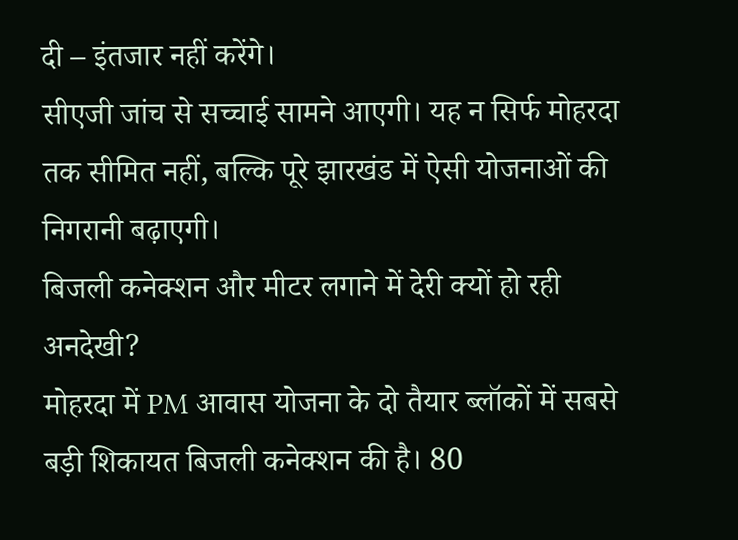दी – इंतजार नहीं करेंगे।
सीएजी जांच से सच्चाई सामने आएगी। यह न सिर्फ मोहरदा तक सीमित नहीं, बल्कि पूरे झारखंड में ऐसी योजनाओं की निगरानी बढ़ाएगी।
बिजली कनेक्शन और मीटर लगाने में देरी क्यों हो रही अनदेखी?
मोहरदा में PM आवास योजना के दो तैयार ब्लॉकों में सबसे बड़ी शिकायत बिजली कनेक्शन की है। 80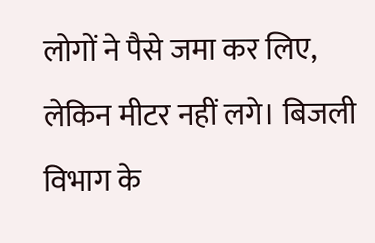लोगों ने पैसे जमा कर लिए, लेकिन मीटर नहीं लगे। बिजली विभाग के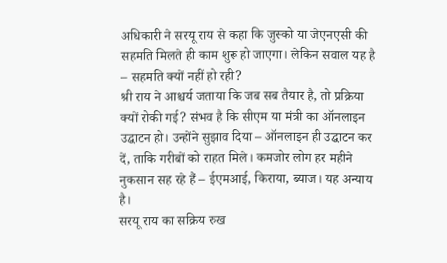अधिकारी ने सरयू राय से कहा कि जुस्को या जेएनएसी की सहमति मिलते ही काम शुरू हो जाएगा। लेकिन सवाल यह है – सहमति क्यों नहीं हो रही?
श्री राय ने आश्चर्य जताया कि जब सब तैयार है, तो प्रक्रिया क्यों रोकी गई? संभव है कि सीएम या मंत्री का ऑनलाइन उद्घाटन हो। उन्होंने सुझाव दिया – ऑनलाइन ही उद्घाटन कर दें, ताकि गरीबों को राहत मिले। कमजोर लोग हर महीने नुकसान सह रहे हैं – ईएमआई, किराया, ब्याज। यह अन्याय है।
सरयू राय का सक्रिय रुख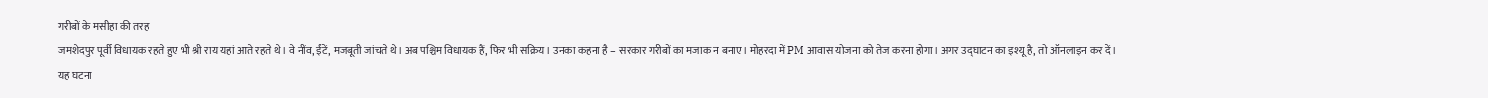गरीबों के मसीहा की तरह
जमशेदपुर पूर्वी विधायक रहते हुए भी श्री राय यहां आते रहते थे। वे नींव, ईंटें, मजबूती जांचते थे। अब पश्चिम विधायक हैं, फिर भी सक्रिय। उनका कहना है – सरकार गरीबों का मजाक न बनाए। मोहरदा में PM आवास योजना को तेज करना होगा। अगर उद्घाटन का इश्यू है, तो ऑनलाइन कर दें।
यह घटना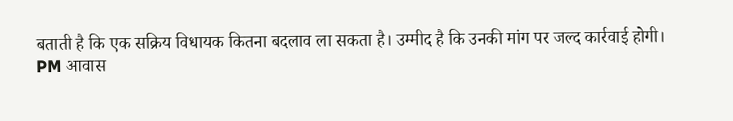बताती है कि एक सक्रिय विधायक कितना बदलाव ला सकता है। उम्मीद है कि उनकी मांग पर जल्द कार्रवाई होगी।
PM आवास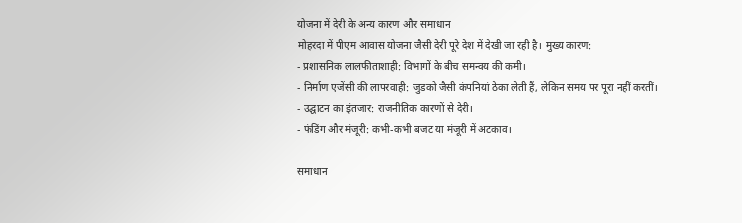योजना में देरी के अन्य कारण और समाधान
मोहरदा में पीएम आवास योजना जैसी देरी पूरे देश में देखी जा रही है। मुख्य कारण:
- प्रशासनिक लालफीताशाही: विभागों के बीच समन्वय की कमी।
- निर्माण एजेंसी की लापरवाही: जुडको जैसी कंपनियां ठेका लेती हैं, लेकिन समय पर पूरा नहीं करतीं।
- उद्घाटन का इंतजार: राजनीतिक कारणों से देरी।
- फंडिंग और मंजूरी: कभी-कभी बजट या मंजूरी में अटकाव।

समाधान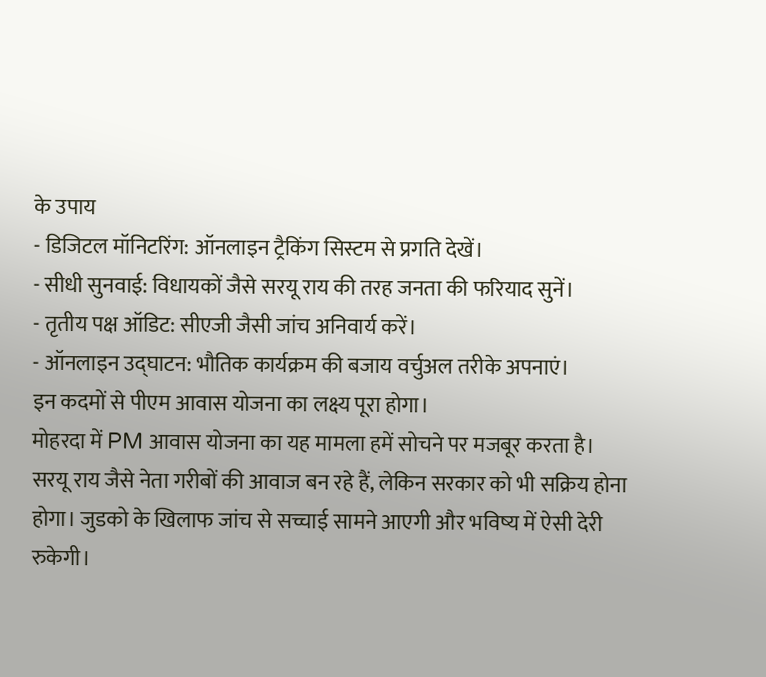के उपाय
- डिजिटल मॉनिटरिंग: ऑनलाइन ट्रैकिंग सिस्टम से प्रगति देखें।
- सीधी सुनवाई: विधायकों जैसे सरयू राय की तरह जनता की फरियाद सुनें।
- तृतीय पक्ष ऑडिट: सीएजी जैसी जांच अनिवार्य करें।
- ऑनलाइन उद्घाटन: भौतिक कार्यक्रम की बजाय वर्चुअल तरीके अपनाएं।
इन कदमों से पीएम आवास योजना का लक्ष्य पूरा होगा।
मोहरदा में PM आवास योजना का यह मामला हमें सोचने पर मजबूर करता है। सरयू राय जैसे नेता गरीबों की आवाज बन रहे हैं, लेकिन सरकार को भी सक्रिय होना होगा। जुडको के खिलाफ जांच से सच्चाई सामने आएगी और भविष्य में ऐसी देरी रुकेगी।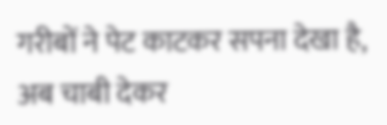गरीबों ने पेट काटकर सपना देखा है, अब चाबी देकर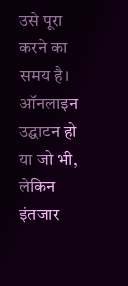उसे पूरा करने का समय है। ऑनलाइन उद्घाटन हो या जो भी, लेकिन इंतजार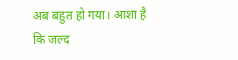अब बहुत हो गया। आशा है कि जल्द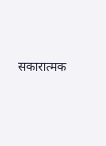सकारात्मक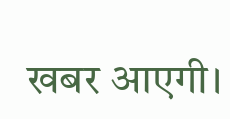खबर आएगी।